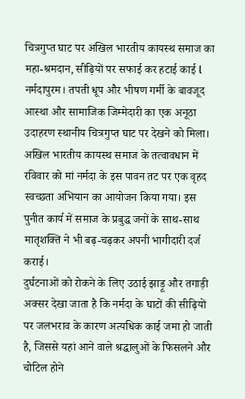चित्रगुप्त घाट पर अखिल भारतीय कायस्थ समाज का महा-श्रमदान, सीढ़ियों पर सफाई कर हटाई काई l
नर्मदापुरम। तपती धूप और भीषण गर्मी के बावजूद आस्था और सामाजिक जिम्मेदारी का एक अनूठा उदाहरण स्थानीय चित्रगुप्त घाट पर देखने को मिला। अखिल भारतीय कायस्थ समाज के तत्वावधान में रविवार को मां नर्मदा के इस पावन तट पर एक वृहद स्वच्छता अभियान का आयोजन किया गया। इस पुनीत कार्य में समाज के प्रबुद्ध जनों के साथ-साथ मातृशक्ति ने भी बढ़-चढ़कर अपनी भागीदारी दर्ज कराई।
दुर्घटनाओं को रोकने के लिए उठाई झाड़ू और तगाड़ी
अक्सर देखा जाता है कि नर्मदा के घाटों की सीढ़ियों पर जलभराव के कारण अत्यधिक काई जमा हो जाती है, जिससे यहां आने वाले श्रद्धालुओं के फिसलने और चोटिल होने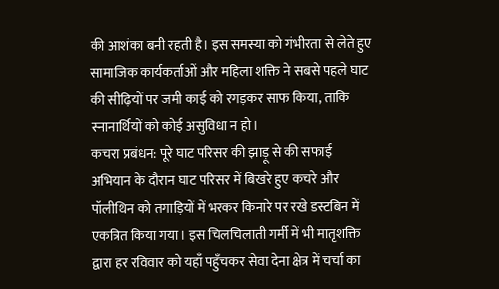की आशंका बनी रहती है। इस समस्या को गंभीरता से लेते हुए सामाजिक कार्यकर्ताओं और महिला शक्ति ने सबसे पहले घाट की सीढ़ियों पर जमी काई को रगड़कर साफ किया, ताकि स्नानार्थियों को कोई असुविधा न हो।
कचरा प्रबंधन: पूरे घाट परिसर की झाड़ू से की सफाई
अभियान के दौरान घाट परिसर में बिखरे हुए कचरे और पॉलीथिन को तगाड़ियों में भरकर किनारे पर रखे डस्टबिन में एकत्रित किया गया। इस चिलचिलाती गर्मी में भी मातृशक्ति द्वारा हर रविवार को यहाँ पहुँचकर सेवा देना क्षेत्र में चर्चा का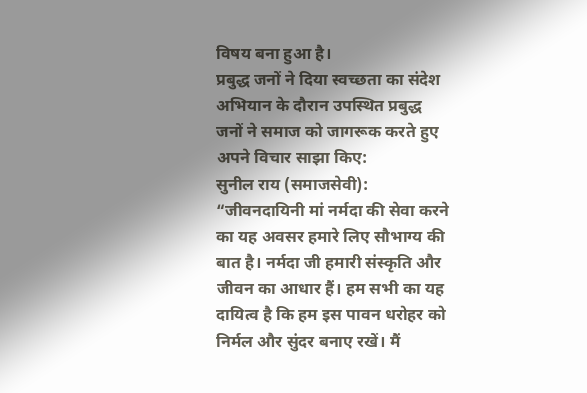विषय बना हुआ है।
प्रबुद्ध जनों ने दिया स्वच्छता का संदेश
अभियान के दौरान उपस्थित प्रबुद्ध जनों ने समाज को जागरूक करते हुए अपने विचार साझा किए:
सुनील राय (समाजसेवी): “जीवनदायिनी मां नर्मदा की सेवा करने का यह अवसर हमारे लिए सौभाग्य की बात है। नर्मदा जी हमारी संस्कृति और जीवन का आधार हैं। हम सभी का यह दायित्व है कि हम इस पावन धरोहर को निर्मल और सुंदर बनाए रखें। मैं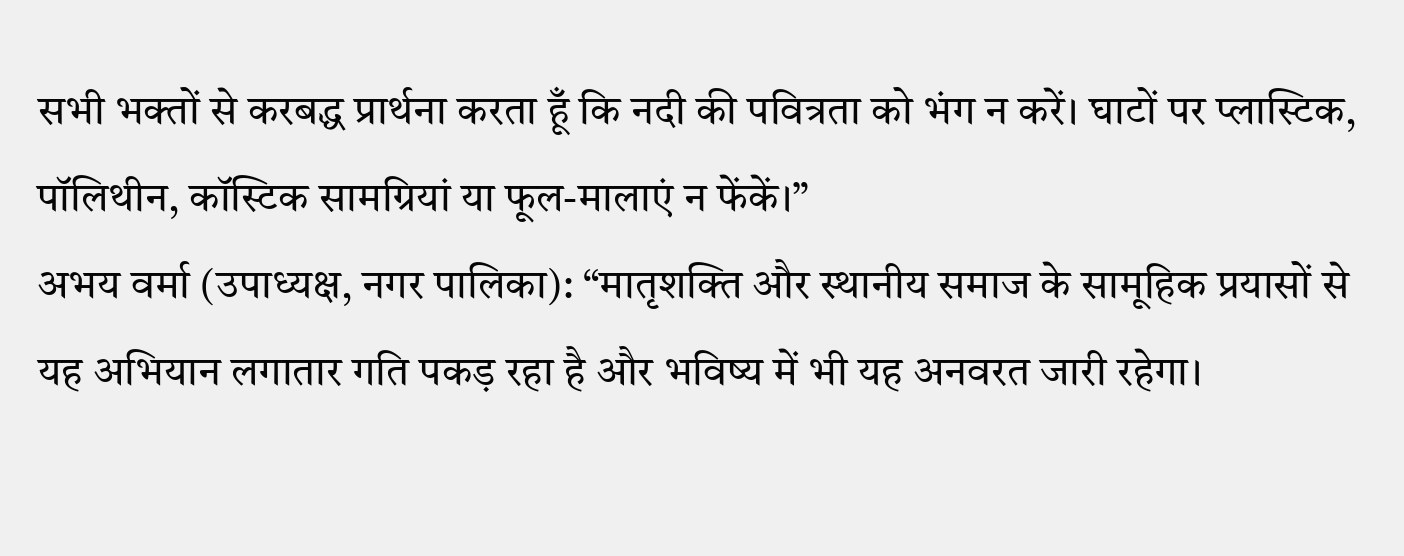सभी भक्तों से करबद्ध प्रार्थना करता हूँ कि नदी की पवित्रता को भंग न करें। घाटों पर प्लास्टिक, पॉलिथीन, कॉस्टिक सामग्रियां या फूल-मालाएं न फेंकें।”
अभय वर्मा (उपाध्यक्ष, नगर पालिका): “मातृशक्ति और स्थानीय समाज के सामूहिक प्रयासों से यह अभियान लगातार गति पकड़ रहा है और भविष्य में भी यह अनवरत जारी रहेगा।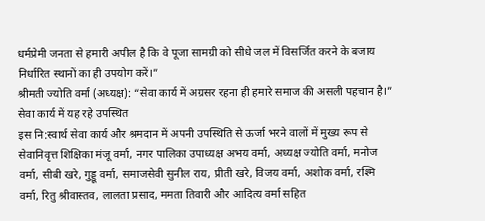धर्मप्रेमी जनता से हमारी अपील है कि वे पूजा सामग्री को सीधे जल में विसर्जित करने के बजाय निर्धारित स्थानों का ही उपयोग करें।”
श्रीमती ज्योति वर्मा (अध्यक्ष): “सेवा कार्य में अग्रसर रहना ही हमारे समाज की असली पहचान है।”
सेवा कार्य में यह रहे उपस्थित
इस नि:स्वार्थ सेवा कार्य और श्रमदान में अपनी उपस्थिति से ऊर्जा भरने वालों में मुख्य रूप से सेवानिवृत्त शिक्षिका मंजू वर्मा, नगर पालिका उपाध्यक्ष अभय वर्मा, अध्यक्ष ज्योति वर्मा, मनोज वर्मा, सीबी खरे, गुड्डू वर्मा, समाजसेवी सुनील राय, प्रीती खरे, विजय वर्मा, अशोक वर्मा, रश्मि वर्मा, रितु श्रीवास्तव, लालता प्रसाद, ममता तिवारी और आदित्य वर्मा सहित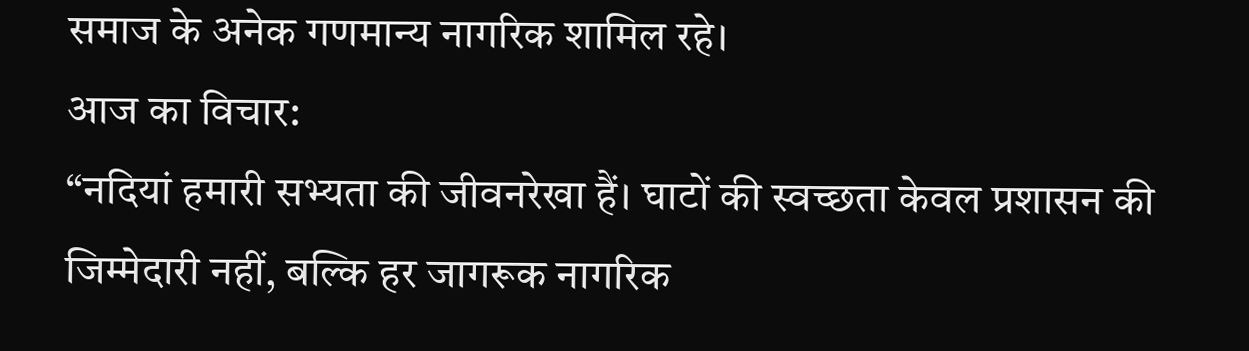समाज के अनेक गणमान्य नागरिक शामिल रहे।
आज का विचार:
“नदियां हमारी सभ्यता की जीवनरेखा हैं। घाटों की स्वच्छता केवल प्रशासन की जिम्मेदारी नहीं, बल्कि हर जागरूक नागरिक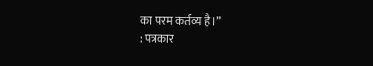का परम कर्तव्य है।”
: पत्रकार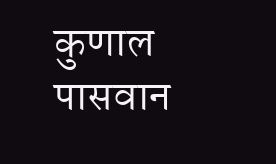कुणाल पासवान